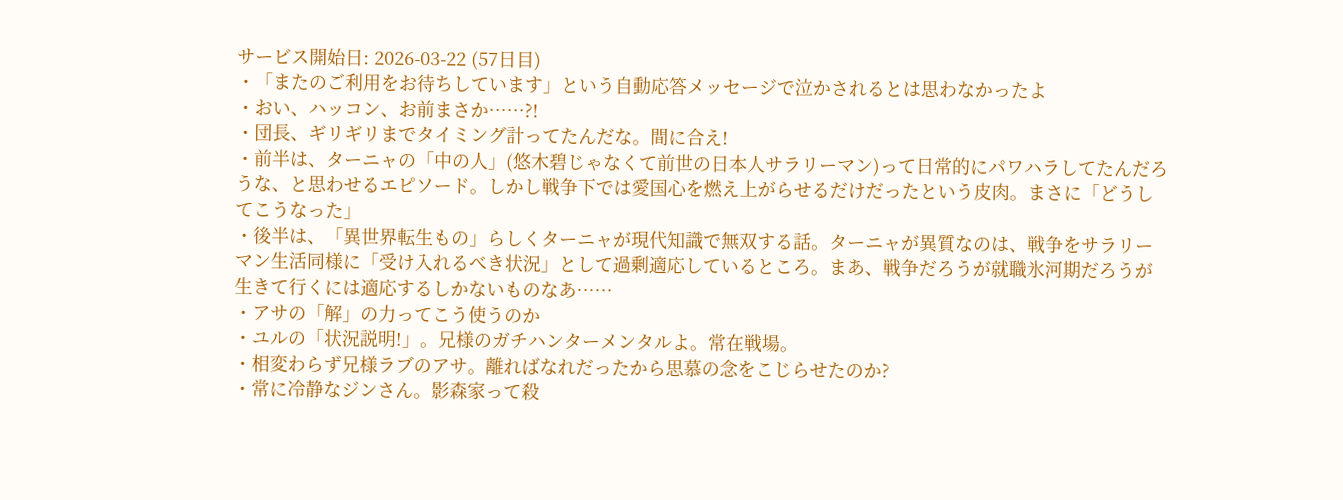サービス開始日: 2026-03-22 (57日目)
・「またのご利用をお待ちしています」という自動応答メッセージで泣かされるとは思わなかったよ
・おい、ハッコン、お前まさか……?!
・団長、ギリギリまでタイミング計ってたんだな。間に合え!
・前半は、ターニャの「中の人」(悠木碧じゃなくて前世の日本人サラリーマン)って日常的にパワハラしてたんだろうな、と思わせるエピソード。しかし戦争下では愛国心を燃え上がらせるだけだったという皮肉。まさに「どうしてこうなった」
・後半は、「異世界転生もの」らしくターニャが現代知識で無双する話。ターニャが異質なのは、戦争をサラリーマン生活同様に「受け入れるべき状況」として過剰適応しているところ。まあ、戦争だろうが就職氷河期だろうが生きて行くには適応するしかないものなあ……
・アサの「解」の力ってこう使うのか
・ユルの「状況説明!」。兄様のガチハンターメンタルよ。常在戦場。
・相変わらず兄様ラブのアサ。離ればなれだったから思慕の念をこじらせたのか?
・常に冷静なジンさん。影森家って殺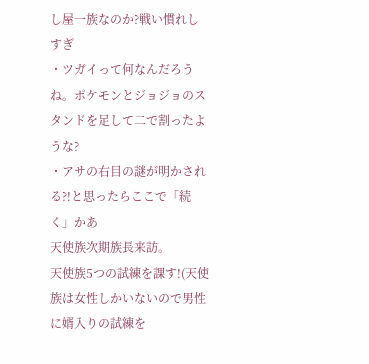し屋一族なのか?戦い慣れしすぎ
・ツガイって何なんだろうね。ポケモンとジョジョのスタンドを足して二で割ったような?
・アサの右目の謎が明かされる?!と思ったらここで「続く」かあ
天使族次期族長来訪。
天使族5つの試練を課す!(天使族は女性しかいないので男性に婿入りの試練を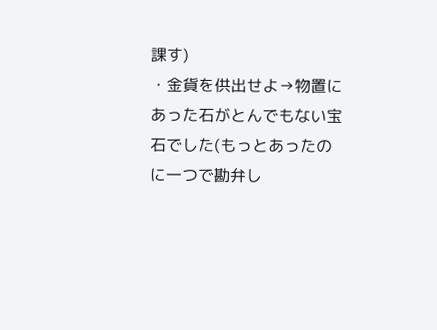課す)
・金貨を供出せよ→物置にあった石がとんでもない宝石でした(もっとあったのに一つで勘弁し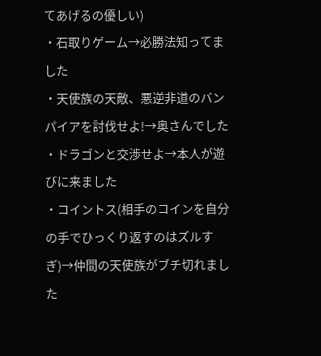てあげるの優しい)
・石取りゲーム→必勝法知ってました
・天使族の天敵、悪逆非道のバンパイアを討伐せよ!→奥さんでした
・ドラゴンと交渉せよ→本人が遊びに来ました
・コイントス(相手のコインを自分の手でひっくり返すのはズルすぎ)→仲間の天使族がブチ切れました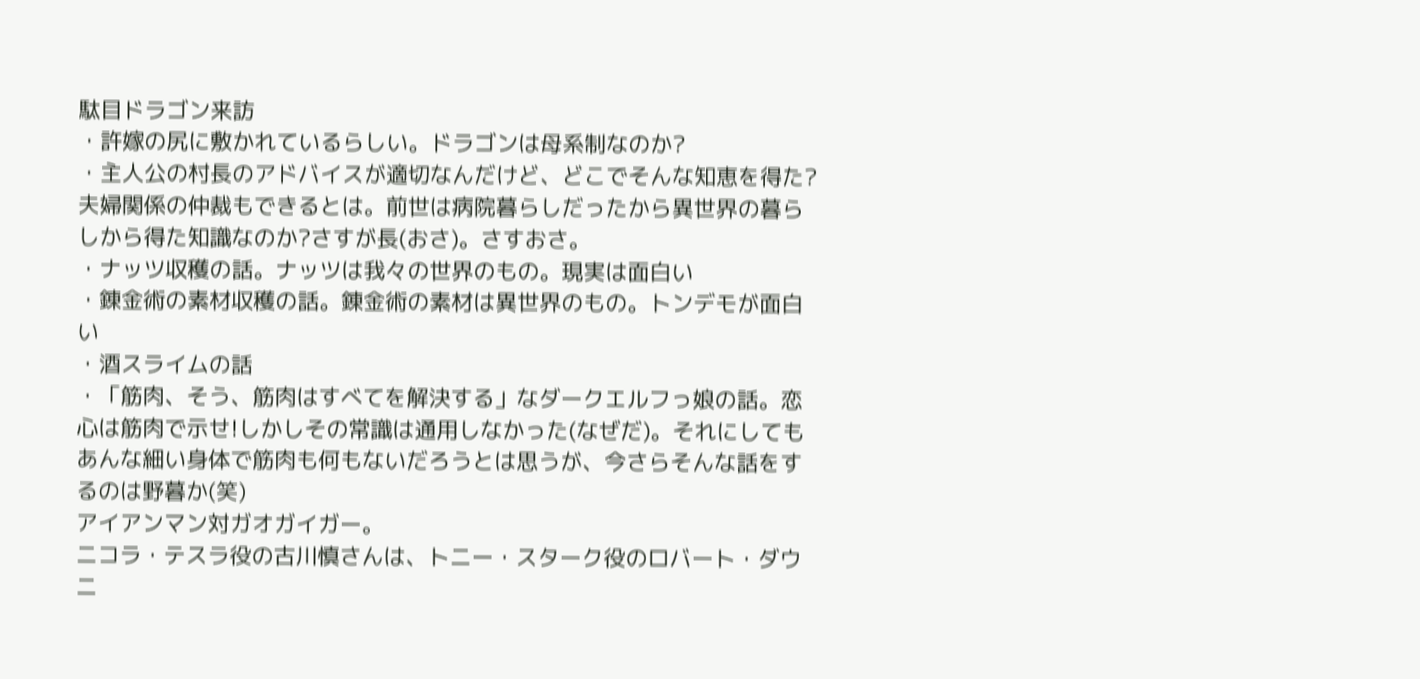駄目ドラゴン来訪
・許嫁の尻に敷かれているらしい。ドラゴンは母系制なのか?
・主人公の村長のアドバイスが適切なんだけど、どこでそんな知恵を得た?夫婦関係の仲裁もできるとは。前世は病院暮らしだったから異世界の暮らしから得た知識なのか?さすが長(おさ)。さすおさ。
・ナッツ収穫の話。ナッツは我々の世界のもの。現実は面白い
・錬金術の素材収穫の話。錬金術の素材は異世界のもの。トンデモが面白い
・酒スライムの話
・「筋肉、そう、筋肉はすべてを解決する」なダークエルフっ娘の話。恋心は筋肉で示せ!しかしその常識は通用しなかった(なぜだ)。それにしてもあんな細い身体で筋肉も何もないだろうとは思うが、今さらそんな話をするのは野暮か(笑)
アイアンマン対ガオガイガー。
ニコラ・テスラ役の古川慎さんは、トニー・スターク役のロバート・ダウニ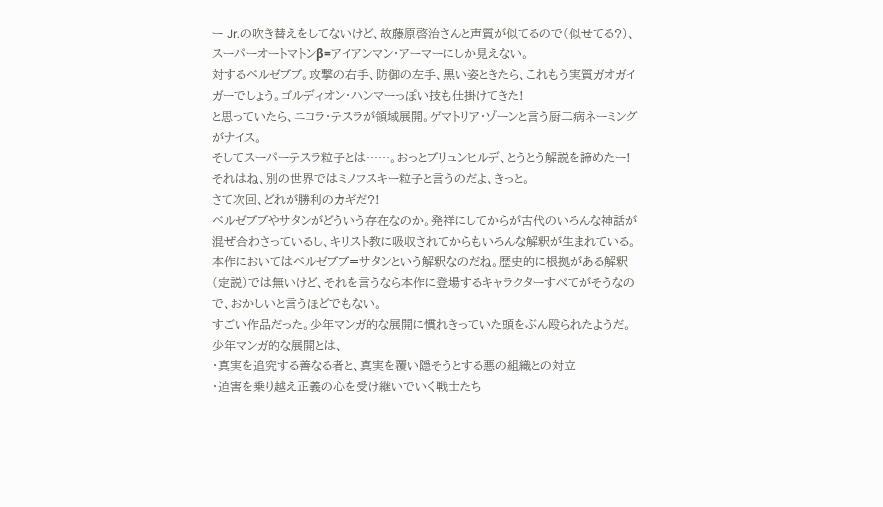ー Jr.の吹き替えをしてないけど、故藤原啓治さんと声質が似てるので(似せてる?)、スーパーオートマトンβ=アイアンマン・アーマーにしか見えない。
対するベルゼブブ。攻撃の右手、防御の左手、黒い姿ときたら、これもう実質ガオガイガーでしょう。ゴルディオン・ハンマーっぽい技も仕掛けてきた!
と思っていたら、ニコラ・テスラが領域展開。ゲマトリア・ゾーンと言う厨二病ネーミングがナイス。
そしてスーパーテスラ粒子とは……。おっとブリュンヒルデ、とうとう解説を諦めたー!それはね、別の世界ではミノフスキー粒子と言うのだよ、きっと。
さて次回、どれが勝利のカギだ?!
ベルゼブブやサタンがどういう存在なのか。発祥にしてからが古代のいろんな神話が混ぜ合わさっているし、キリスト教に吸収されてからもいろんな解釈が生まれている。本作においてはベルゼブブ=サタンという解釈なのだね。歴史的に根拠がある解釈(定説)では無いけど、それを言うなら本作に登場するキャラクターすべてがそうなので、おかしいと言うほどでもない。
すごい作品だった。少年マンガ的な展開に慣れきっていた頭をぶん殴られたようだ。
少年マンガ的な展開とは、
・真実を追究する善なる者と、真実を覆い隠そうとする悪の組織との対立
・迫害を乗り越え正義の心を受け継いでいく戦士たち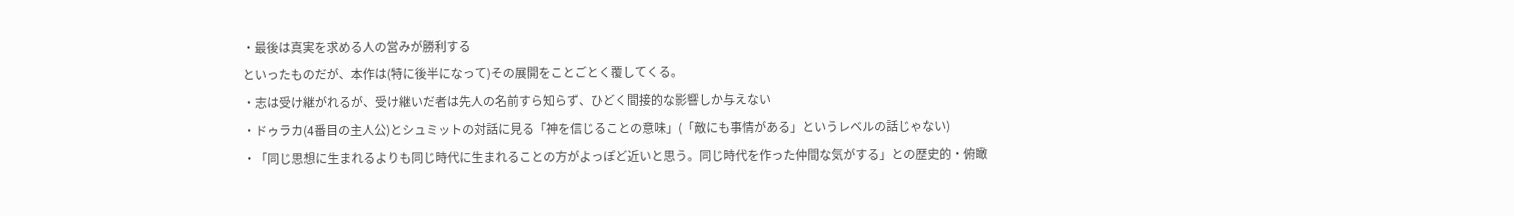・最後は真実を求める人の営みが勝利する
といったものだが、本作は(特に後半になって)その展開をことごとく覆してくる。
・志は受け継がれるが、受け継いだ者は先人の名前すら知らず、ひどく間接的な影響しか与えない
・ドゥラカ(4番目の主人公)とシュミットの対話に見る「神を信じることの意味」(「敵にも事情がある」というレベルの話じゃない)
・「同じ思想に生まれるよりも同じ時代に生まれることの方がよっぽど近いと思う。同じ時代を作った仲間な気がする」との歴史的・俯瞰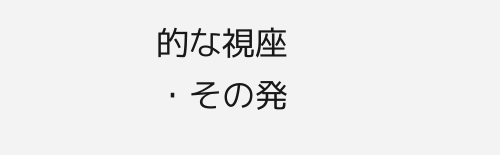的な視座
・その発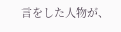言をした人物が、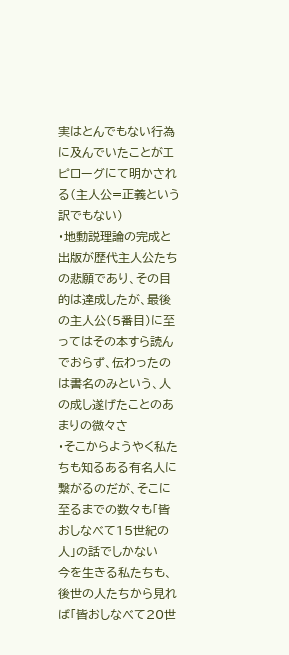実はとんでもない行為に及んでいたことがエピローグにて明かされる(主人公=正義という訳でもない)
・地動説理論の完成と出版が歴代主人公たちの悲願であり、その目的は達成したが、最後の主人公(5番目)に至ってはその本すら読んでおらず、伝わったのは書名のみという、人の成し遂げたことのあまりの微々さ
・そこからようやく私たちも知るある有名人に繋がるのだが、そこに至るまでの数々も「皆おしなべて15世紀の人」の話でしかない
今を生きる私たちも、後世の人たちから見れば「皆おしなべて20世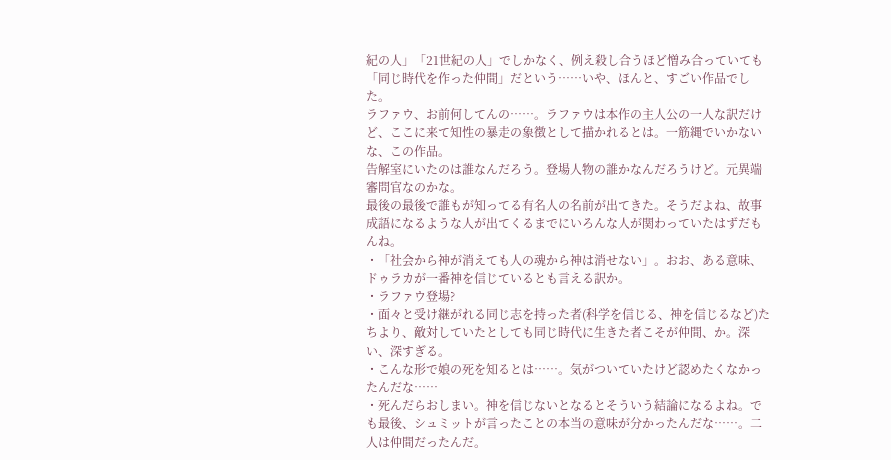紀の人」「21世紀の人」でしかなく、例え殺し合うほど憎み合っていても「同じ時代を作った仲間」だという……いや、ほんと、すごい作品でした。
ラファウ、お前何してんの……。ラファウは本作の主人公の一人な訳だけど、ここに来て知性の暴走の象徴として描かれるとは。一筋縄でいかないな、この作品。
告解室にいたのは誰なんだろう。登場人物の誰かなんだろうけど。元異端審問官なのかな。
最後の最後で誰もが知ってる有名人の名前が出てきた。そうだよね、故事成語になるような人が出てくるまでにいろんな人が関わっていたはずだもんね。
・「社会から神が消えても人の魂から神は消せない」。おお、ある意味、ドゥラカが一番神を信じているとも言える訳か。
・ラファウ登場?
・面々と受け継がれる同じ志を持った者(科学を信じる、神を信じるなど)たちより、敵対していたとしても同じ時代に生きた者こそが仲間、か。深い、深すぎる。
・こんな形で娘の死を知るとは……。気がついていたけど認めたくなかったんだな……
・死んだらおしまい。神を信じないとなるとそういう結論になるよね。でも最後、シュミットが言ったことの本当の意味が分かったんだな……。二人は仲間だったんだ。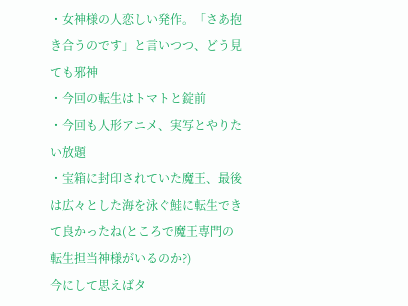・女神様の人恋しい発作。「さあ抱き合うのです」と言いつつ、どう見ても邪神
・今回の転生はトマトと錠前
・今回も人形アニメ、実写とやりたい放題
・宝箱に封印されていた魔王、最後は広々とした海を泳ぐ鮭に転生できて良かったね(ところで魔王専門の転生担当神様がいるのか?)
今にして思えばタ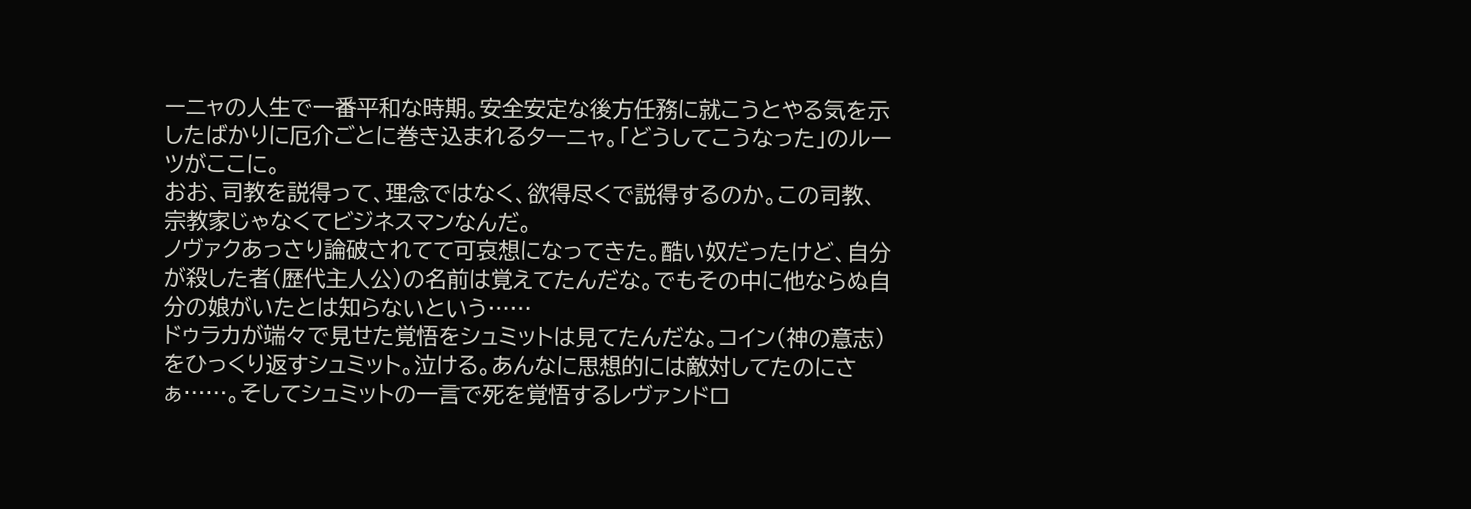ーニャの人生で一番平和な時期。安全安定な後方任務に就こうとやる気を示したばかりに厄介ごとに巻き込まれるターニャ。「どうしてこうなった」のルーツがここに。
おお、司教を説得って、理念ではなく、欲得尽くで説得するのか。この司教、宗教家じゃなくてビジネスマンなんだ。
ノヴァクあっさり論破されてて可哀想になってきた。酷い奴だったけど、自分が殺した者(歴代主人公)の名前は覚えてたんだな。でもその中に他ならぬ自分の娘がいたとは知らないという……
ドゥラカが端々で見せた覚悟をシュミットは見てたんだな。コイン(神の意志)をひっくり返すシュミット。泣ける。あんなに思想的には敵対してたのにさぁ……。そしてシュミットの一言で死を覚悟するレヴァンドロ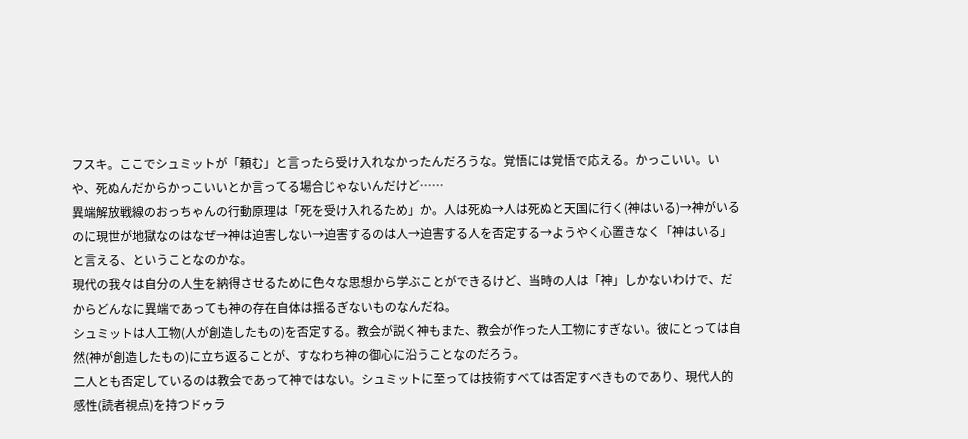フスキ。ここでシュミットが「頼む」と言ったら受け入れなかったんだろうな。覚悟には覚悟で応える。かっこいい。いや、死ぬんだからかっこいいとか言ってる場合じゃないんだけど……
異端解放戦線のおっちゃんの行動原理は「死を受け入れるため」か。人は死ぬ→人は死ぬと天国に行く(神はいる)→神がいるのに現世が地獄なのはなぜ→神は迫害しない→迫害するのは人→迫害する人を否定する→ようやく心置きなく「神はいる」と言える、ということなのかな。
現代の我々は自分の人生を納得させるために色々な思想から学ぶことができるけど、当時の人は「神」しかないわけで、だからどんなに異端であっても神の存在自体は揺るぎないものなんだね。
シュミットは人工物(人が創造したもの)を否定する。教会が説く神もまた、教会が作った人工物にすぎない。彼にとっては自然(神が創造したもの)に立ち返ることが、すなわち神の御心に沿うことなのだろう。
二人とも否定しているのは教会であって神ではない。シュミットに至っては技術すべては否定すべきものであり、現代人的感性(読者視点)を持つドゥラ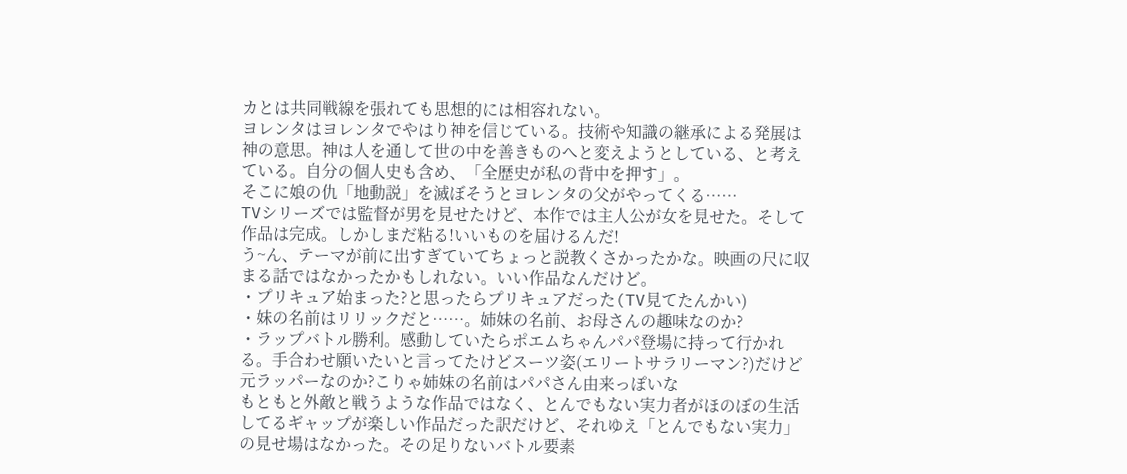カとは共同戦線を張れても思想的には相容れない。
ヨレンタはヨレンタでやはり神を信じている。技術や知識の継承による発展は神の意思。神は人を通して世の中を善きものへと変えようとしている、と考えている。自分の個人史も含め、「全歴史が私の背中を押す」。
そこに娘の仇「地動説」を滅ぼそうとヨレンタの父がやってくる……
TVシリーズでは監督が男を見せたけど、本作では主人公が女を見せた。そして作品は完成。しかしまだ粘る!いいものを届けるんだ!
う~ん、テーマが前に出すぎていてちょっと説教くさかったかな。映画の尺に収まる話ではなかったかもしれない。いい作品なんだけど。
・プリキュア始まった?と思ったらプリキュアだった(TV見てたんかい)
・妹の名前はリリックだと……。姉妹の名前、お母さんの趣味なのか?
・ラップバトル勝利。感動していたらポエムちゃんパパ登場に持って行かれる。手合わせ願いたいと言ってたけどスーツ姿(エリートサラリーマン?)だけど元ラッパーなのか?こりゃ姉妹の名前はパパさん由来っぽいな
もともと外敵と戦うような作品ではなく、とんでもない実力者がほのぼの生活してるギャップが楽しい作品だった訳だけど、それゆえ「とんでもない実力」の見せ場はなかった。その足りないバトル要素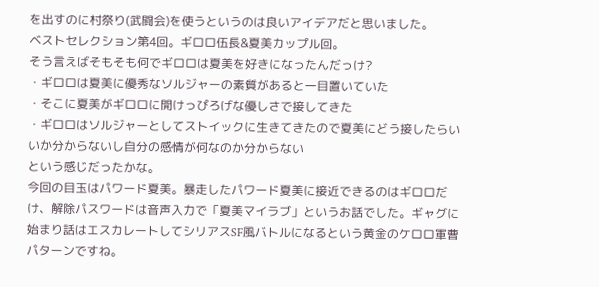を出すのに村祭り(武闘会)を使うというのは良いアイデアだと思いました。
ベストセレクション第4回。ギロロ伍長&夏美カップル回。
そう言えばそもそも何でギロロは夏美を好きになったんだっけ?
・ギロロは夏美に優秀なソルジャーの素質があると一目置いていた
・そこに夏美がギロロに開けっぴろげな優しさで接してきた
・ギロロはソルジャーとしてストイックに生きてきたので夏美にどう接したらいいか分からないし自分の感情が何なのか分からない
という感じだったかな。
今回の目玉はパワード夏美。暴走したパワード夏美に接近できるのはギロロだけ、解除パスワードは音声入力で「夏美マイラブ」というお話でした。ギャグに始まり話はエスカレートしてシリアスSF風バトルになるという黄金のケロロ軍曹パターンですね。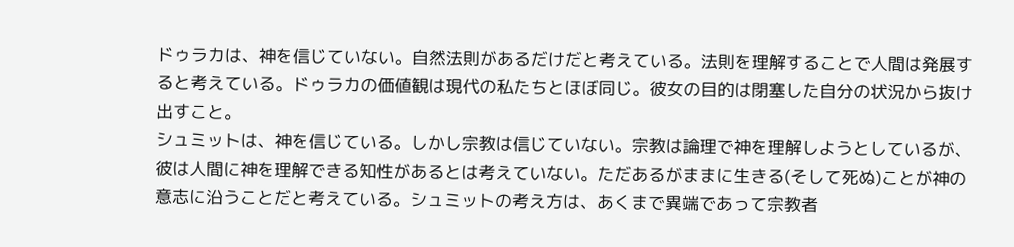ドゥラカは、神を信じていない。自然法則があるだけだと考えている。法則を理解することで人間は発展すると考えている。ドゥラカの価値観は現代の私たちとほぼ同じ。彼女の目的は閉塞した自分の状況から抜け出すこと。
シュミットは、神を信じている。しかし宗教は信じていない。宗教は論理で神を理解しようとしているが、彼は人間に神を理解できる知性があるとは考えていない。ただあるがままに生きる(そして死ぬ)ことが神の意志に沿うことだと考えている。シュミットの考え方は、あくまで異端であって宗教者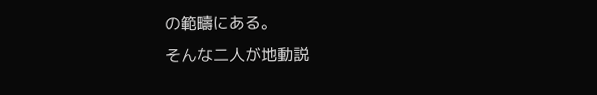の範疇にある。
そんな二人が地動説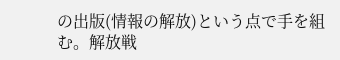の出版(情報の解放)という点で手を組む。解放戦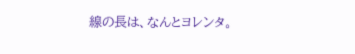線の長は、なんとヨレンタ。